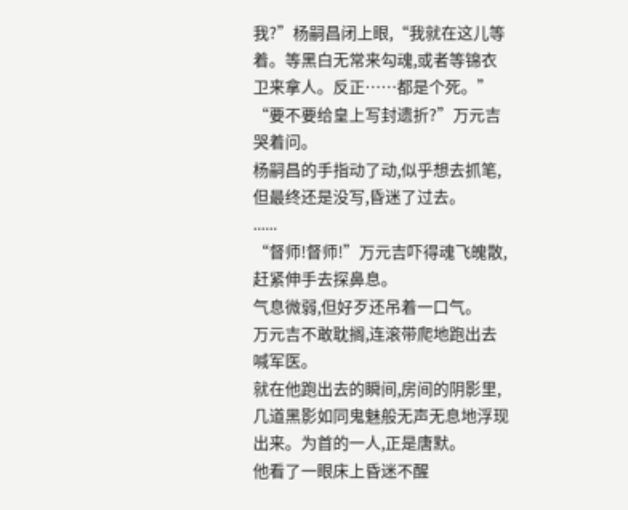我?”杨嗣昌闭上眼,“我就在这儿等着。等黑白无常来勾魂,或者等锦衣卫来拿人。反正……都是个死。”
“要不要给皇上写封遗折?”万元吉哭着问。
杨嗣昌的手指动了动,似乎想去抓笔,但最终还是没写,昏迷了过去。
......
“督师!督师!”万元吉吓得魂飞魄散,赶紧伸手去探鼻息。
气息微弱,但好歹还吊着一口气。
万元吉不敢耽搁,连滚带爬地跑出去喊军医。
就在他跑出去的瞬间,房间的阴影里,几道黑影如同鬼魅般无声无息地浮现出来。为首的一人,正是唐默。
他看了一眼床上昏迷不醒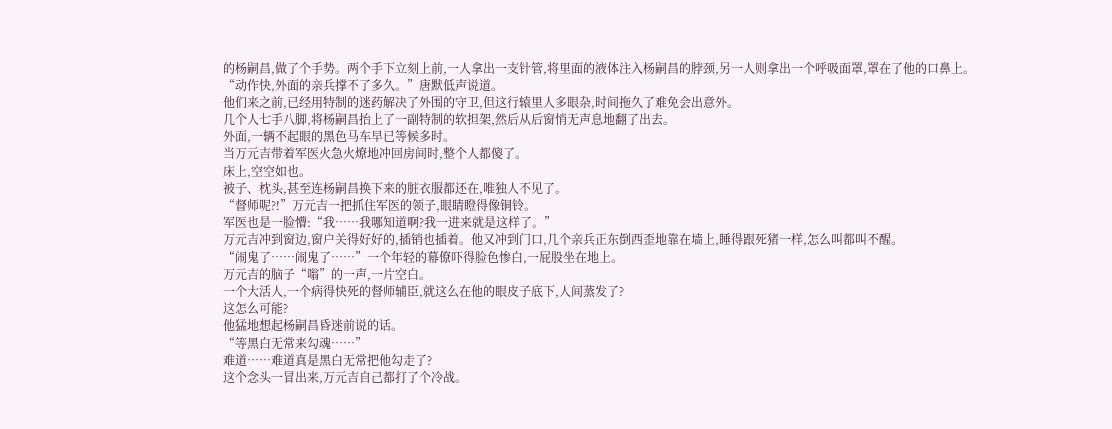的杨嗣昌,做了个手势。两个手下立刻上前,一人拿出一支针管,将里面的液体注入杨嗣昌的脖颈,另一人则拿出一个呼吸面罩,罩在了他的口鼻上。
“动作快,外面的亲兵撑不了多久。”唐默低声说道。
他们来之前,已经用特制的迷药解决了外围的守卫,但这行辕里人多眼杂,时间拖久了难免会出意外。
几个人七手八脚,将杨嗣昌抬上了一副特制的软担架,然后从后窗悄无声息地翻了出去。
外面,一辆不起眼的黑色马车早已等候多时。
当万元吉带着军医火急火燎地冲回房间时,整个人都傻了。
床上,空空如也。
被子、枕头,甚至连杨嗣昌换下来的脏衣服都还在,唯独人不见了。
“督师呢?!”万元吉一把抓住军医的领子,眼睛瞪得像铜铃。
军医也是一脸懵:“我……我哪知道啊?我一进来就是这样了。”
万元吉冲到窗边,窗户关得好好的,插销也插着。他又冲到门口,几个亲兵正东倒西歪地靠在墙上,睡得跟死猪一样,怎么叫都叫不醒。
“闹鬼了……闹鬼了……”一个年轻的幕僚吓得脸色惨白,一屁股坐在地上。
万元吉的脑子“嗡”的一声,一片空白。
一个大活人,一个病得快死的督师辅臣,就这么在他的眼皮子底下,人间蒸发了?
这怎么可能?
他猛地想起杨嗣昌昏迷前说的话。
“等黑白无常来勾魂……”
难道……难道真是黑白无常把他勾走了?
这个念头一冒出来,万元吉自己都打了个冷战。